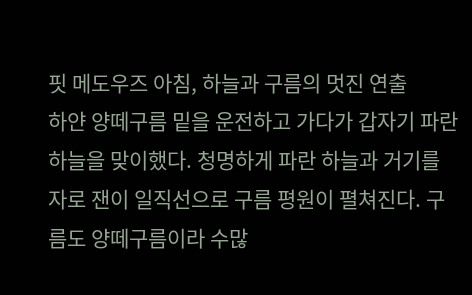핏 메도우즈 아침, 하늘과 구름의 멋진 연출
하얀 양떼구름 밑을 운전하고 가다가 갑자기 파란 하늘을 맞이했다. 청명하게 파란 하늘과 거기를 자로 잰이 일직선으로 구름 평원이 펼쳐진다. 구름도 양떼구름이라 수많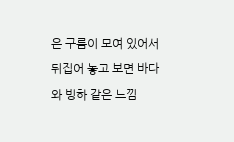은 구름이 모여 있어서 뒤집어 놓고 보면 바다와 빙하 같은 느낌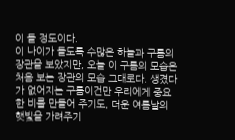이 들 정도이다.
이 나이가 들도록 수많은 하늘과 구름의 장관을 보았지만, 오늘 이 구름의 모습은 처음 보는 장관의 모습 그대로다. 생겼다가 없어지는 구름이건만 우리에게 중요한 비를 만들어 주기도, 더운 여름날의 햇빛을 가려주기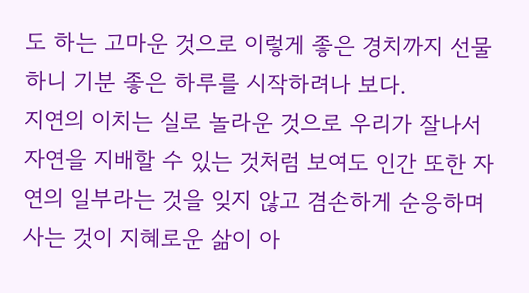도 하는 고마운 것으로 이렇게 좋은 경치까지 선물하니 기분 좋은 하루를 시작하려나 보다.
지연의 이치는 실로 놀라운 것으로 우리가 잘나서 자연을 지배할 수 있는 것처럼 보여도 인간 또한 자연의 일부라는 것을 잊지 않고 겸손하게 순응하며 사는 것이 지혜로운 삶이 아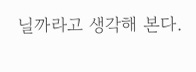닐까라고 생각해 본다.